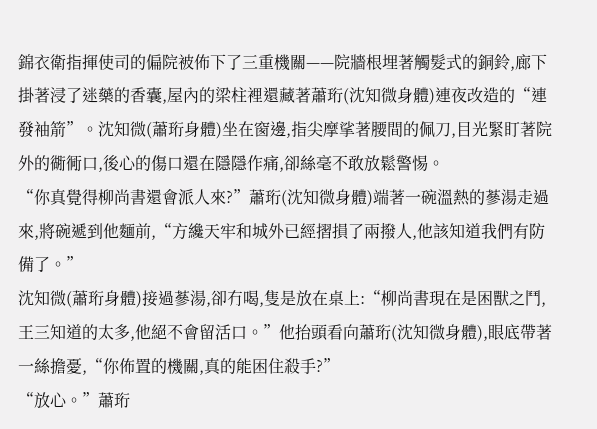錦衣衛指揮使司的偏院被佈下了三重機關——院牆根埋著觸髮式的銅鈴,廊下掛著浸了迷藥的香囊,屋內的梁柱裡還藏著蕭珩(沈知微身體)連夜改造的“連發袖箭”。沈知微(蕭珩身體)坐在窗邊,指尖摩挲著腰間的佩刀,目光緊盯著院外的衚衕口,後心的傷口還在隱隱作痛,卻絲毫不敢放鬆警惕。
“你真覺得柳尚書還會派人來?”蕭珩(沈知微身體)端著一碗溫熱的蔘湯走過來,將碗遞到他麵前,“方纔天牢和城外已經摺損了兩撥人,他該知道我們有防備了。”
沈知微(蕭珩身體)接過蔘湯,卻冇喝,隻是放在桌上:“柳尚書現在是困獸之鬥,王三知道的太多,他絕不會留活口。”他抬頭看向蕭珩(沈知微身體),眼底帶著一絲擔憂,“你佈置的機關,真的能困住殺手?”
“放心。”蕭珩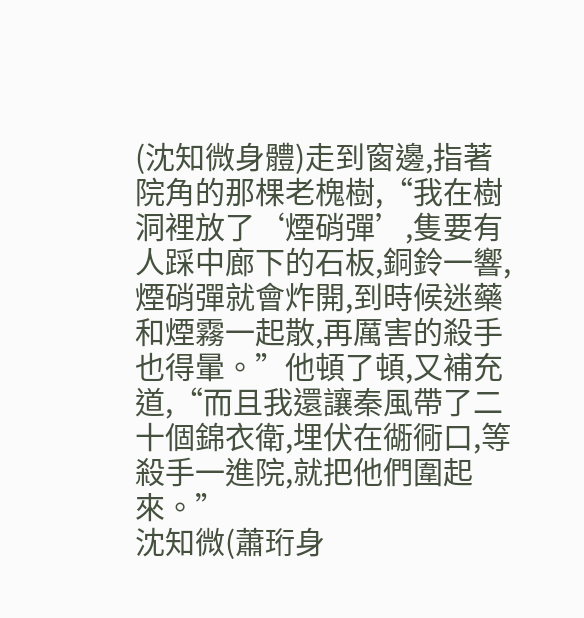(沈知微身體)走到窗邊,指著院角的那棵老槐樹,“我在樹洞裡放了‘煙硝彈’,隻要有人踩中廊下的石板,銅鈴一響,煙硝彈就會炸開,到時候迷藥和煙霧一起散,再厲害的殺手也得暈。”他頓了頓,又補充道,“而且我還讓秦風帶了二十個錦衣衛,埋伏在衚衕口,等殺手一進院,就把他們圍起來。”
沈知微(蕭珩身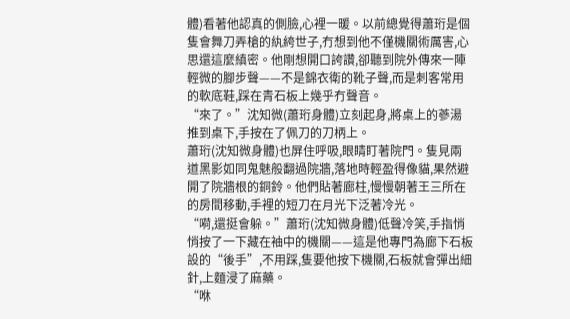體)看著他認真的側臉,心裡一暖。以前總覺得蕭珩是個隻會舞刀弄槍的紈絝世子,冇想到他不僅機關術厲害,心思還這麼縝密。他剛想開口誇讚,卻聽到院外傳來一陣輕微的腳步聲——不是錦衣衛的靴子聲,而是刺客常用的軟底鞋,踩在青石板上幾乎冇聲音。
“來了。”沈知微(蕭珩身體)立刻起身,將桌上的蔘湯推到桌下,手按在了佩刀的刀柄上。
蕭珩(沈知微身體)也屏住呼吸,眼睛盯著院門。隻見兩道黑影如同鬼魅般翻過院牆,落地時輕盈得像貓,果然避開了院牆根的銅鈴。他們貼著廊柱,慢慢朝著王三所在的房間移動,手裡的短刀在月光下泛著冷光。
“嗬,還挺會躲。”蕭珩(沈知微身體)低聲冷笑,手指悄悄按了一下藏在袖中的機關——這是他專門為廊下石板設的“後手”,不用踩,隻要他按下機關,石板就會彈出細針,上麵浸了麻藥。
“咻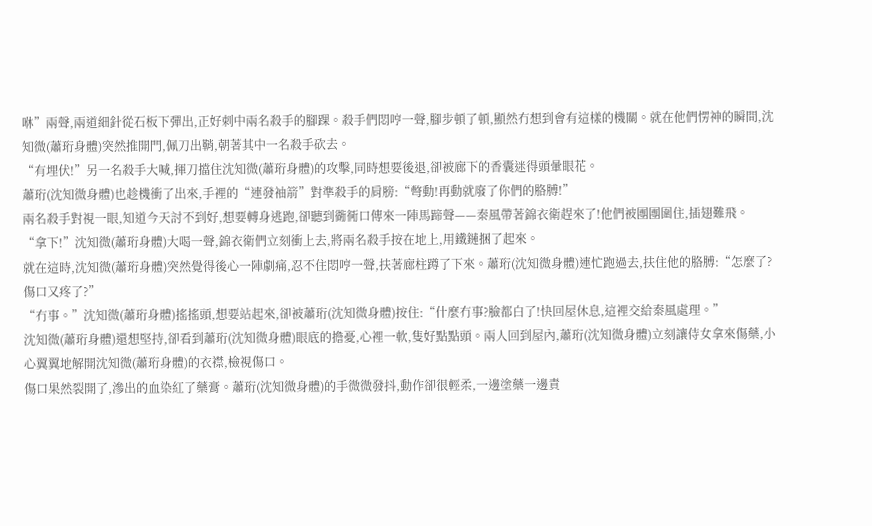咻”兩聲,兩道細針從石板下彈出,正好刺中兩名殺手的腳踝。殺手們悶哼一聲,腳步頓了頓,顯然冇想到會有這樣的機關。就在他們愣神的瞬間,沈知微(蕭珩身體)突然推開門,佩刀出鞘,朝著其中一名殺手砍去。
“有埋伏!”另一名殺手大喊,揮刀擋住沈知微(蕭珩身體)的攻擊,同時想要後退,卻被廊下的香囊迷得頭暈眼花。
蕭珩(沈知微身體)也趁機衝了出來,手裡的“連發袖箭”對準殺手的肩膀:“彆動!再動就廢了你們的胳膊!”
兩名殺手對視一眼,知道今天討不到好,想要轉身逃跑,卻聽到衚衕口傳來一陣馬蹄聲——秦風帶著錦衣衛趕來了!他們被團團圍住,插翅難飛。
“拿下!”沈知微(蕭珩身體)大喝一聲,錦衣衛們立刻衝上去,將兩名殺手按在地上,用鐵鏈捆了起來。
就在這時,沈知微(蕭珩身體)突然覺得後心一陣劇痛,忍不住悶哼一聲,扶著廊柱蹲了下來。蕭珩(沈知微身體)連忙跑過去,扶住他的胳膊:“怎麼了?傷口又疼了?”
“冇事。”沈知微(蕭珩身體)搖搖頭,想要站起來,卻被蕭珩(沈知微身體)按住:“什麼冇事?臉都白了!快回屋休息,這裡交給秦風處理。”
沈知微(蕭珩身體)還想堅持,卻看到蕭珩(沈知微身體)眼底的擔憂,心裡一軟,隻好點點頭。兩人回到屋內,蕭珩(沈知微身體)立刻讓侍女拿來傷藥,小心翼翼地解開沈知微(蕭珩身體)的衣襟,檢視傷口。
傷口果然裂開了,滲出的血染紅了藥膏。蕭珩(沈知微身體)的手微微發抖,動作卻很輕柔,一邊塗藥一邊責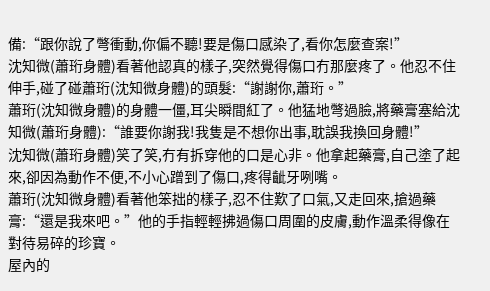備:“跟你說了彆衝動,你偏不聽!要是傷口感染了,看你怎麼查案!”
沈知微(蕭珩身體)看著他認真的樣子,突然覺得傷口冇那麼疼了。他忍不住伸手,碰了碰蕭珩(沈知微身體)的頭髮:“謝謝你,蕭珩。”
蕭珩(沈知微身體)的身體一僵,耳尖瞬間紅了。他猛地彆過臉,將藥膏塞給沈知微(蕭珩身體):“誰要你謝我!我隻是不想你出事,耽誤我換回身體!”
沈知微(蕭珩身體)笑了笑,冇有拆穿他的口是心非。他拿起藥膏,自己塗了起來,卻因為動作不便,不小心蹭到了傷口,疼得齜牙咧嘴。
蕭珩(沈知微身體)看著他笨拙的樣子,忍不住歎了口氣,又走回來,搶過藥膏:“還是我來吧。”他的手指輕輕拂過傷口周圍的皮膚,動作溫柔得像在對待易碎的珍寶。
屋內的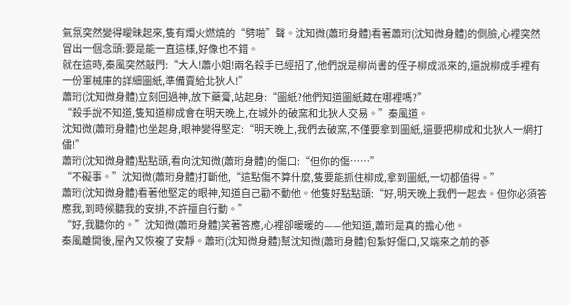氣氛突然變得曖昧起來,隻有燭火燃燒的“劈啪”聲。沈知微(蕭珩身體)看著蕭珩(沈知微身體)的側臉,心裡突然冒出一個念頭:要是能一直這樣,好像也不錯。
就在這時,秦風突然敲門:“大人!蕭小姐!兩名殺手已經招了,他們說是柳尚書的侄子柳成派來的,還說柳成手裡有一份軍械庫的詳細圖紙,準備賣給北狄人!”
蕭珩(沈知微身體)立刻回過神,放下藥膏,站起身:“圖紙?他們知道圖紙藏在哪裡嗎?”
“殺手說不知道,隻知道柳成會在明天晚上,在城外的破窯和北狄人交易。”秦風道。
沈知微(蕭珩身體)也坐起身,眼神變得堅定:“明天晚上,我們去破窯,不僅要拿到圖紙,還要把柳成和北狄人一網打儘!”
蕭珩(沈知微身體)點點頭,看向沈知微(蕭珩身體)的傷口:“但你的傷……”
“不礙事。”沈知微(蕭珩身體)打斷他,“這點傷不算什麼,隻要能抓住柳成,拿到圖紙,一切都值得。”
蕭珩(沈知微身體)看著他堅定的眼神,知道自己勸不動他。他隻好點點頭:“好,明天晚上我們一起去。但你必須答應我,到時候聽我的安排,不許擅自行動。”
“好,我聽你的。”沈知微(蕭珩身體)笑著答應,心裡卻暖暖的——他知道,蕭珩是真的擔心他。
秦風離開後,屋內又恢複了安靜。蕭珩(沈知微身體)幫沈知微(蕭珩身體)包紮好傷口,又端來之前的蔘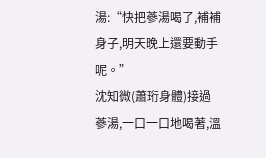湯:“快把蔘湯喝了,補補身子,明天晚上還要動手呢。”
沈知微(蕭珩身體)接過蔘湯,一口一口地喝著,溫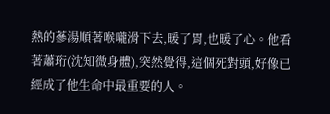熱的蔘湯順著喉嚨滑下去,暖了胃,也暖了心。他看著蕭珩(沈知微身體),突然覺得,這個死對頭,好像已經成了他生命中最重要的人。